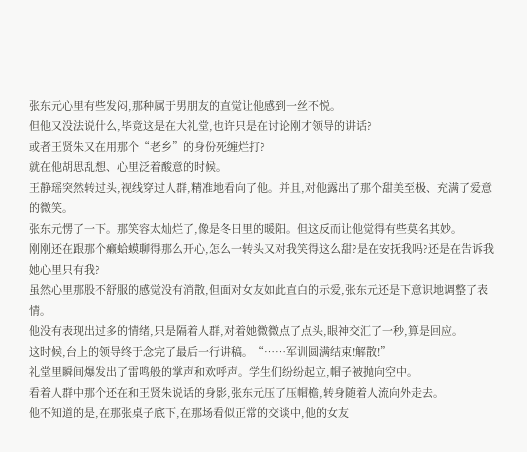张东元心里有些发闷,那种属于男朋友的直觉让他感到一丝不悦。
但他又没法说什么,毕竟这是在大礼堂,也许只是在讨论刚才领导的讲话?
或者王贤朱又在用那个“老乡”的身份死缠烂打?
就在他胡思乱想、心里泛着酸意的时候。
王静瑶突然转过头,视线穿过人群,精准地看向了他。并且,对他露出了那个甜美至极、充满了爱意的微笑。
张东元愣了一下。那笑容太灿烂了,像是冬日里的暖阳。但这反而让他觉得有些莫名其妙。
刚刚还在跟那个癞蛤蟆聊得那么开心,怎么一转头又对我笑得这么甜?是在安抚我吗?还是在告诉我她心里只有我?
虽然心里那股不舒服的感觉没有消散,但面对女友如此直白的示爱,张东元还是下意识地调整了表情。
他没有表现出过多的情绪,只是隔着人群,对着她微微点了点头,眼神交汇了一秒,算是回应。
这时候,台上的领导终于念完了最后一行讲稿。“……军训圆满结束!解散!”
礼堂里瞬间爆发出了雷鸣般的掌声和欢呼声。学生们纷纷起立,帽子被抛向空中。
看着人群中那个还在和王贤朱说话的身影,张东元压了压帽檐,转身随着人流向外走去。
他不知道的是,在那张桌子底下,在那场看似正常的交谈中,他的女友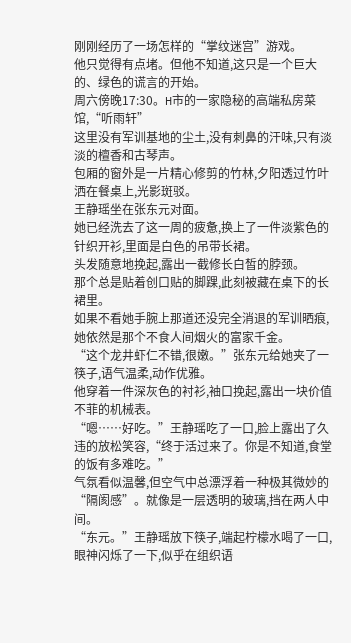刚刚经历了一场怎样的“掌纹迷宫”游戏。
他只觉得有点堵。但他不知道,这只是一个巨大的、绿色的谎言的开始。
周六傍晚17:30。H市的一家隐秘的高端私房菜馆,“听雨轩”
这里没有军训基地的尘土,没有刺鼻的汗味,只有淡淡的檀香和古琴声。
包厢的窗外是一片精心修剪的竹林,夕阳透过竹叶洒在餐桌上,光影斑驳。
王静瑶坐在张东元对面。
她已经洗去了这一周的疲惫,换上了一件淡紫色的针织开衫,里面是白色的吊带长裙。
头发随意地挽起,露出一截修长白皙的脖颈。
那个总是贴着创口贴的脚踝,此刻被藏在桌下的长裙里。
如果不看她手腕上那道还没完全消退的军训晒痕,她依然是那个不食人间烟火的富家千金。
“这个龙井虾仁不错,很嫩。”张东元给她夹了一筷子,语气温柔,动作优雅。
他穿着一件深灰色的衬衫,袖口挽起,露出一块价值不菲的机械表。
“嗯……好吃。”王静瑶吃了一口,脸上露出了久违的放松笑容,“终于活过来了。你是不知道,食堂的饭有多难吃。”
气氛看似温馨,但空气中总漂浮着一种极其微妙的“隔阂感”。就像是一层透明的玻璃,挡在两人中间。
“东元。”王静瑶放下筷子,端起柠檬水喝了一口,眼神闪烁了一下,似乎在组织语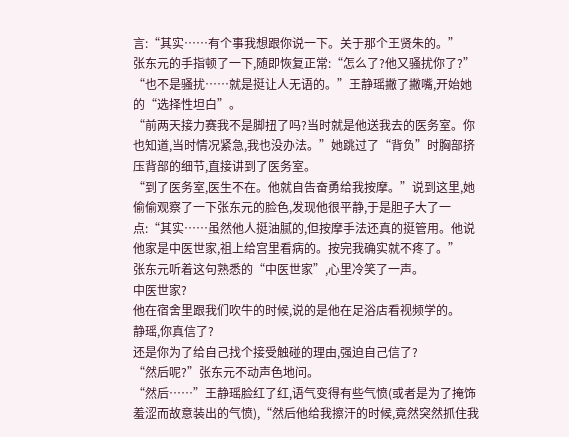言:“其实……有个事我想跟你说一下。关于那个王贤朱的。”
张东元的手指顿了一下,随即恢复正常:“怎么了?他又骚扰你了?”
“也不是骚扰……就是挺让人无语的。”王静瑶撇了撇嘴,开始她的“选择性坦白”。
“前两天接力赛我不是脚扭了吗?当时就是他送我去的医务室。你也知道,当时情况紧急,我也没办法。”她跳过了“背负”时胸部挤压背部的细节,直接讲到了医务室。
“到了医务室,医生不在。他就自告奋勇给我按摩。”说到这里,她偷偷观察了一下张东元的脸色,发现他很平静,于是胆子大了一点:“其实……虽然他人挺油腻的,但按摩手法还真的挺管用。他说他家是中医世家,祖上给宫里看病的。按完我确实就不疼了。”
张东元听着这句熟悉的“中医世家”,心里冷笑了一声。
中医世家?
他在宿舍里跟我们吹牛的时候,说的是他在足浴店看视频学的。
静瑶,你真信了?
还是你为了给自己找个接受触碰的理由,强迫自己信了?
“然后呢?”张东元不动声色地问。
“然后……”王静瑶脸红了红,语气变得有些气愤(或者是为了掩饰羞涩而故意装出的气愤),“然后他给我擦汗的时候,竟然突然抓住我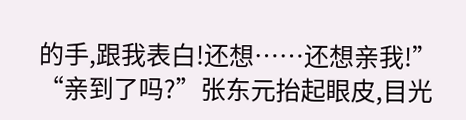的手,跟我表白!还想……还想亲我!”
“亲到了吗?”张东元抬起眼皮,目光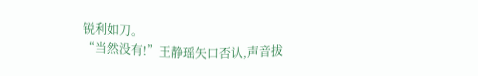锐利如刀。
“当然没有!”王静瑶矢口否认,声音拔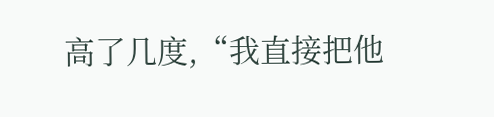高了几度,“我直接把他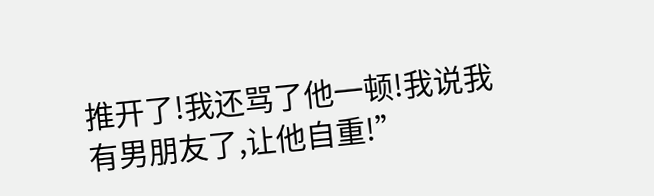推开了!我还骂了他一顿!我说我有男朋友了,让他自重!”